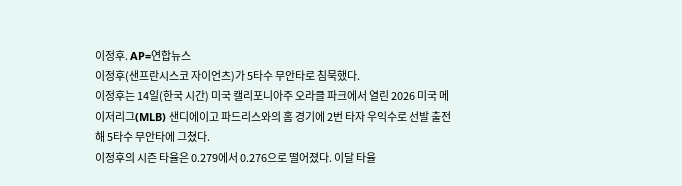이정후. AP=연합뉴스
이정후(샌프란시스코 자이언츠)가 5타수 무안타로 침묵했다.
이정후는 14일(한국 시간) 미국 캘리포니아주 오라클 파크에서 열린 2026 미국 메이저리그(MLB) 샌디에이고 파드리스와의 홈 경기에 2번 타자 우익수로 선발 출전해 5타수 무안타에 그쳤다.
이정후의 시즌 타율은 0.279에서 0.276으로 떨어졌다. 이달 타율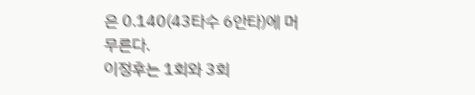은 0.140(43타수 6안타)에 머무른다.
이정후는 1회와 3회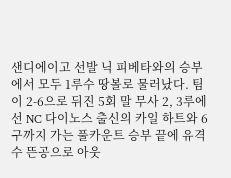샌디에이고 선발 닉 피베타와의 승부에서 모두 1루수 땅볼로 물러났다. 팀이 2-6으로 뒤진 5회 말 무사 2, 3루에선 NC 다이노스 출신의 카일 하트와 6구까지 가는 풀카운트 승부 끝에 유격수 뜬공으로 아웃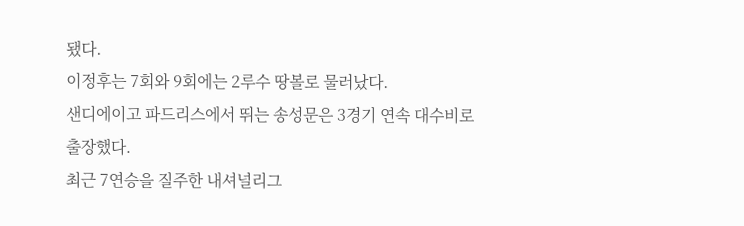됐다.
이정후는 7회와 9회에는 2루수 땅볼로 물러났다.
샌디에이고 파드리스에서 뛰는 송성문은 3경기 연속 대수비로 출장했다.
최근 7연승을 질주한 내셔널리그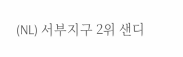(NL) 서부지구 2위 샌디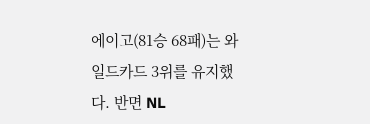에이고(81승 68패)는 와일드카드 3위를 유지했다. 반면 NL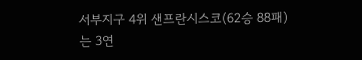서부지구 4위 샌프란시스코(62승 88패)는 3연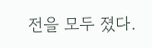전을 모두 졌다.